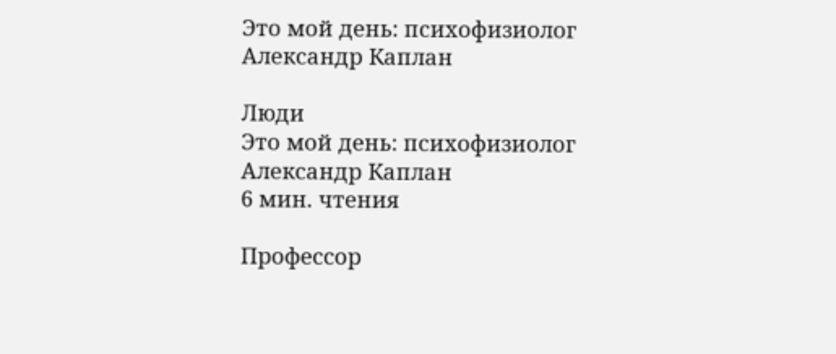Это мой день: психофизиолог Александр Каплан

Люди
Это мой день: психофизиолог Александр Каплан
6 мин. чтения

Профессор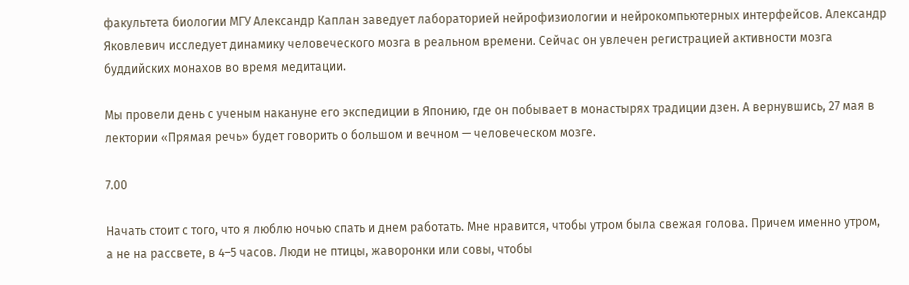факультета биологии МГУ Александр Каплан заведует лабораторией нейрофизиологии и нейрокомпьютерных интерфейсов. Александр Яковлевич исследует динамику человеческого мозга в реальном времени. Сейчас он увлечен регистрацией активности мозга буддийских монахов во время медитации.

Мы провели день с ученым накануне его экспедиции в Японию, где он побывает в монастырях традиции дзен. А вернувшись, 27 мая в лектории «Прямая речь» будет говорить о большом и вечном — человеческом мозге.

7.00

Начать стоит с того, что я люблю ночью спать и днем работать. Мне нравится, чтобы утром была свежая голова. Причем именно утром, а не на рассвете, в 4–5 часов. Люди не птицы, жаворонки или совы, чтобы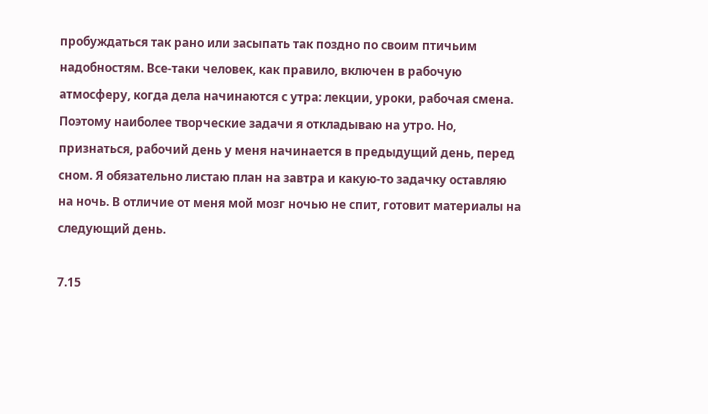пробуждаться так рано или засыпать так поздно по своим птичьим надобностям. Все-таки человек, как правило, включен в рабочую атмосферу, когда дела начинаются с утра: лекции, уроки, рабочая смена. Поэтому наиболее творческие задачи я откладываю на утро. Но, признаться, рабочий день у меня начинается в предыдущий день, перед сном. Я обязательно листаю план на завтра и какую-то задачку оставляю на ночь. В отличие от меня мой мозг ночью не спит, готовит материалы на следующий день.

7.15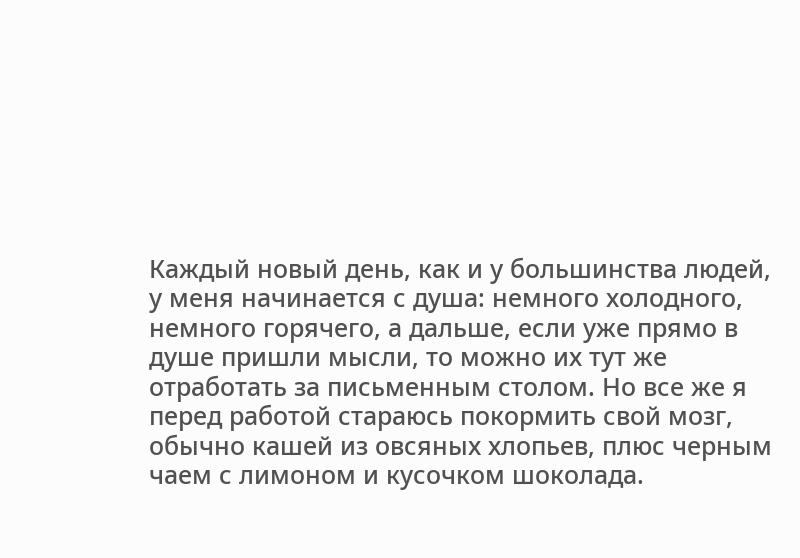Каждый новый день, как и у большинства людей, у меня начинается с душа: немного холодного, немного горячего, а дальше, если уже прямо в душе пришли мысли, то можно их тут же отработать за письменным столом. Но все же я перед работой стараюсь покормить свой мозг, обычно кашей из овсяных хлопьев, плюс черным чаем с лимоном и кусочком шоколада.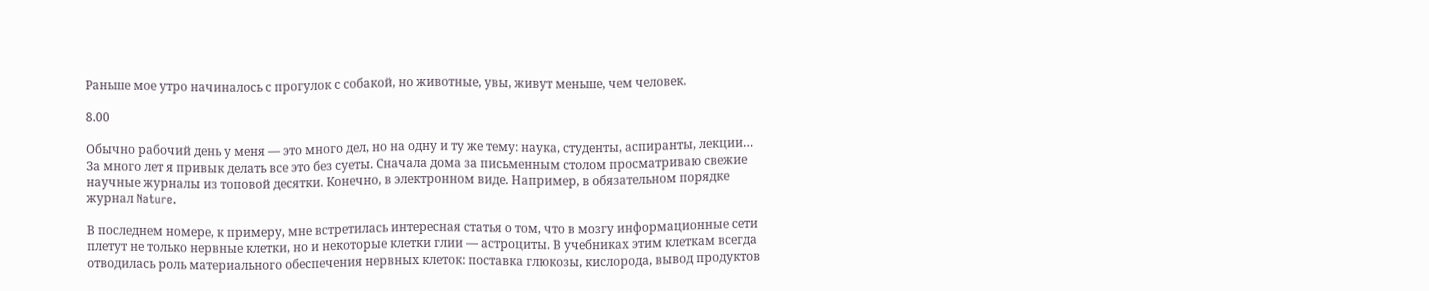Раньше мое утро начиналось с прогулок с собакой, но животные, увы, живут меньше, чем человек.

8.00

Обычно рабочий день у меня — это много дел, но на одну и ту же тему: наука, студенты, аспиранты, лекции… За много лет я привык делать все это без суеты. Сначала дома за письменным столом просматриваю свежие научные журналы из топовой десятки. Конечно, в электронном виде. Например, в обязательном порядке журнал Nature.

В последнем номере, к примеру, мне встретилась интересная статья о том, что в мозгу информационные сети плетут не только нервные клетки, но и некоторые клетки глии — астроциты. В учебниках этим клеткам всегда отводилась роль материального обеспечения нервных клеток: поставка глюкозы, кислорода, вывод продуктов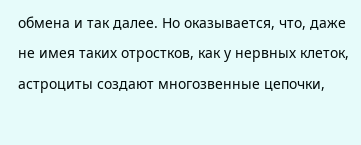обмена и так далее. Но оказывается, что, даже не имея таких отростков, как у нервных клеток, астроциты создают многозвенные цепочки,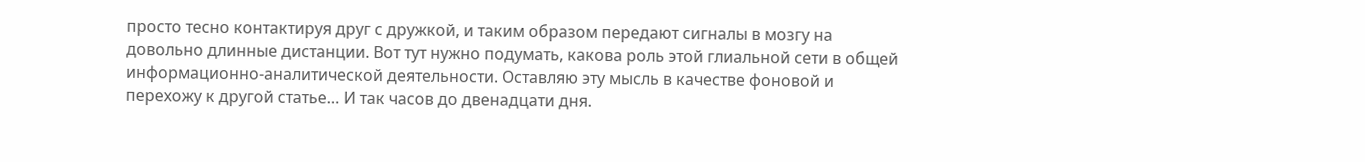просто тесно контактируя друг с дружкой, и таким образом передают сигналы в мозгу на довольно длинные дистанции. Вот тут нужно подумать, какова роль этой глиальной сети в общей информационно-аналитической деятельности. Оставляю эту мысль в качестве фоновой и перехожу к другой статье… И так часов до двенадцати дня.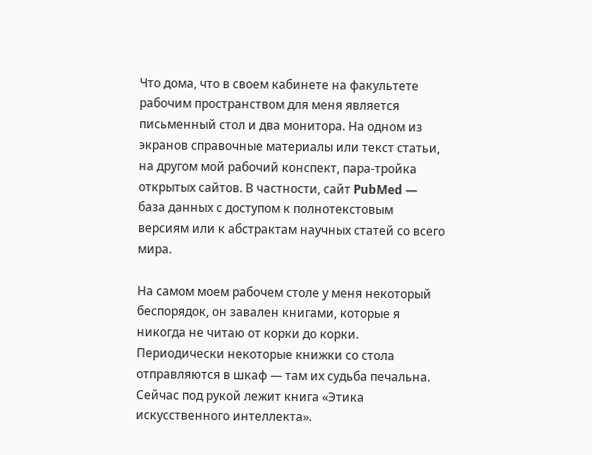Что дома, что в своем кабинете на факультете рабочим пространством для меня является письменный стол и два монитора. На одном из экранов справочные материалы или текст статьи, на другом мой рабочий конспект, пара-тройка открытых сайтов. В частности, сайт PubMed — база данных с доступом к полнотекстовым версиям или к абстрактам научных статей со всего мира.

На самом моем рабочем столе у меня некоторый беспорядок, он завален книгами, которые я никогда не читаю от корки до корки. Периодически некоторые книжки со стола отправляются в шкаф — там их судьба печальна. Сейчас под рукой лежит книга «Этика искусственного интеллекта».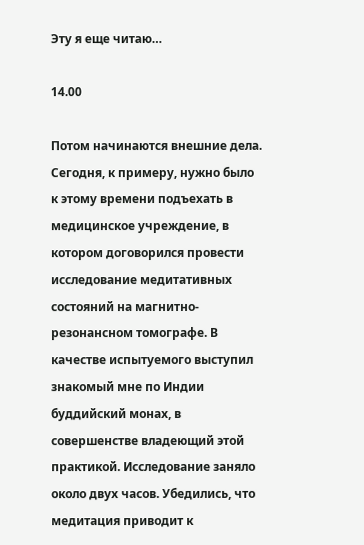Эту я еще читаю…

14.00

Потом начинаются внешние дела. Сегодня, к примеру, нужно было к этому времени подъехать в медицинское учреждение, в котором договорился провести исследование медитативных состояний на магнитно-резонансном томографе. В качестве испытуемого выступил знакомый мне по Индии буддийский монах, в совершенстве владеющий этой практикой. Исследование заняло около двух часов. Убедились, что медитация приводит к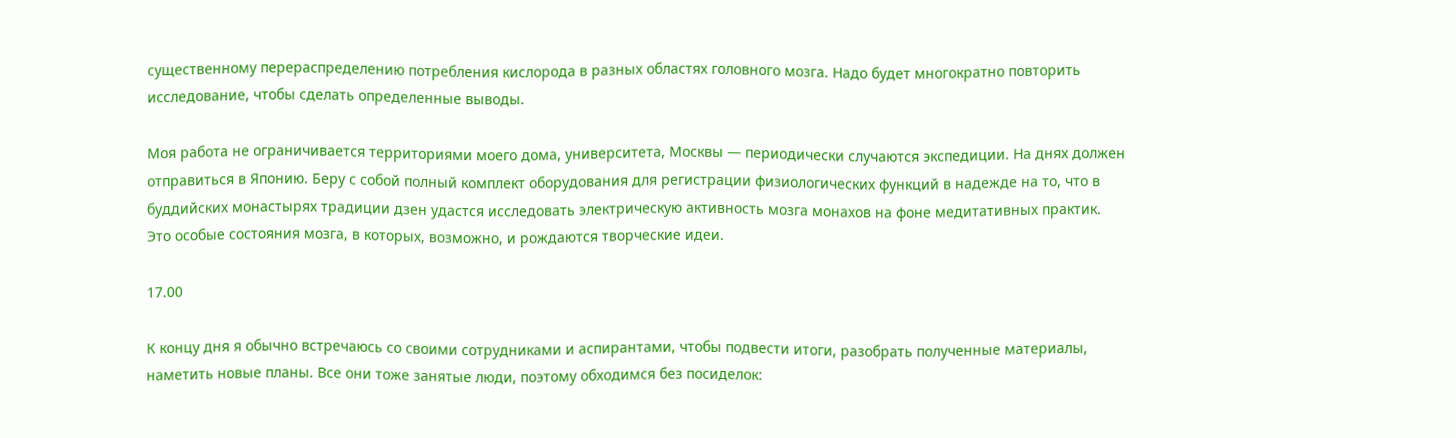существенному перераспределению потребления кислорода в разных областях головного мозга. Надо будет многократно повторить исследование, чтобы сделать определенные выводы.

Моя работа не ограничивается территориями моего дома, университета, Москвы — периодически случаются экспедиции. На днях должен отправиться в Японию. Беру с собой полный комплект оборудования для регистрации физиологических функций в надежде на то, что в буддийских монастырях традиции дзен удастся исследовать электрическую активность мозга монахов на фоне медитативных практик. Это особые состояния мозга, в которых, возможно, и рождаются творческие идеи.

17.00

К концу дня я обычно встречаюсь со своими сотрудниками и аспирантами, чтобы подвести итоги, разобрать полученные материалы, наметить новые планы. Все они тоже занятые люди, поэтому обходимся без посиделок: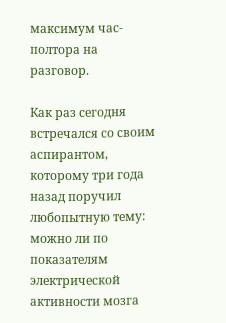максимум час-полтора на разговор.

Как раз сегодня встречался со своим аспирантом, которому три года назад поручил любопытную тему: можно ли по показателям электрической активности мозга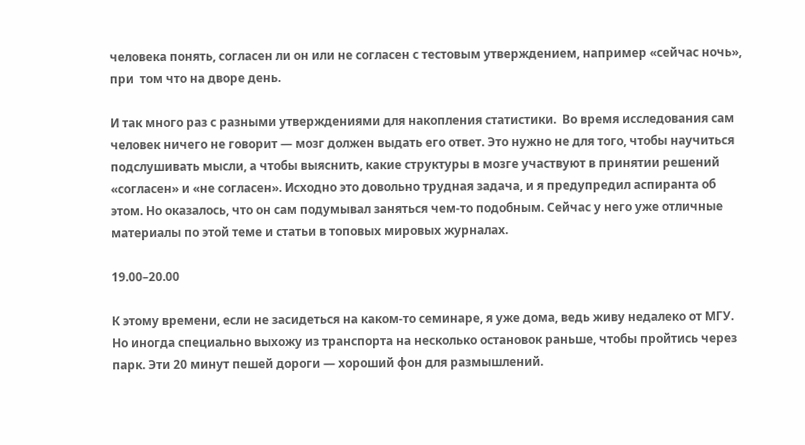человека понять, согласен ли он или не согласен с тестовым утверждением, например «сейчас ночь», при  том что на дворе день.

И так много раз с разными утверждениями для накопления статистики.  Во время исследования сам человек ничего не говорит — мозг должен выдать его ответ. Это нужно не для того, чтобы научиться подслушивать мысли, а чтобы выяснить, какие структуры в мозге участвуют в принятии решений «согласен» и «не согласен». Исходно это довольно трудная задача, и я предупредил аспиранта об этом. Но оказалось, что он сам подумывал заняться чем-то подобным. Сейчас у него уже отличные материалы по этой теме и статьи в топовых мировых журналах.

19.00–20.00

К этому времени, если не засидеться на каком-то семинаре, я уже дома, ведь живу недалеко от МГУ. Но иногда специально выхожу из транспорта на несколько остановок раньше, чтобы пройтись через парк. Эти 20 минут пешей дороги — хороший фон для размышлений.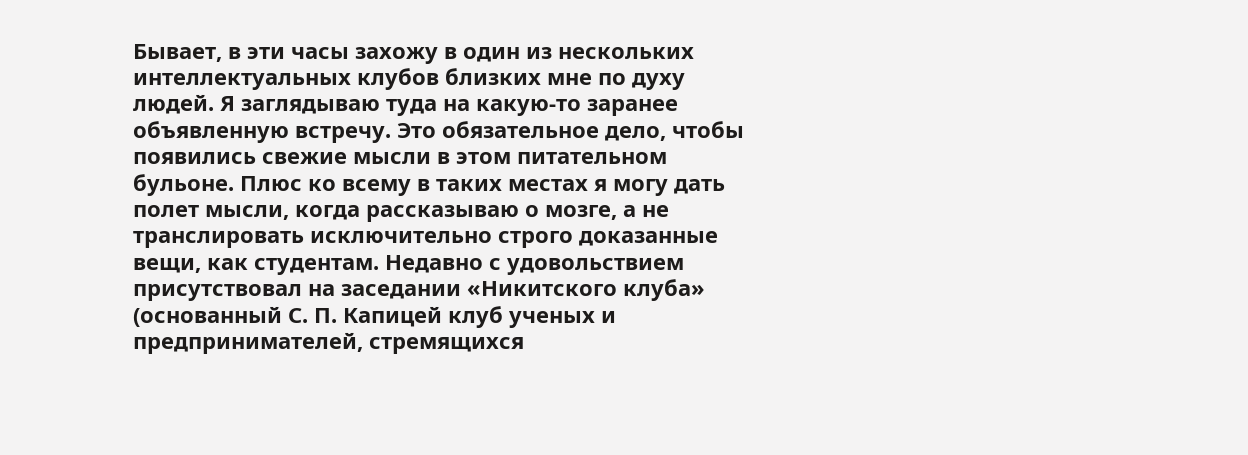Бывает, в эти часы захожу в один из нескольких интеллектуальных клубов близких мне по духу людей. Я заглядываю туда на какую-то заранее объявленную встречу. Это обязательное дело, чтобы появились свежие мысли в этом питательном бульоне. Плюс ко всему в таких местах я могу дать полет мысли, когда рассказываю о мозге, а не транслировать исключительно строго доказанные вещи, как студентам. Недавно с удовольствием присутствовал на заседании «Никитского клуба» (основанный С. П. Капицей клуб ученых и предпринимателей, стремящихся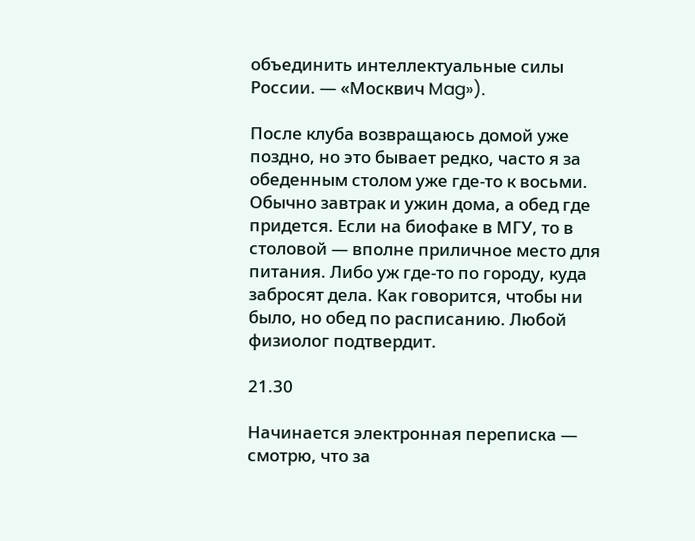объединить интеллектуальные силы России. — «Москвич Mag»).

После клуба возвращаюсь домой уже поздно, но это бывает редко, часто я за обеденным столом уже где-то к восьми. Обычно завтрак и ужин дома, а обед где придется. Если на биофаке в МГУ, то в столовой — вполне приличное место для питания. Либо уж где-то по городу, куда забросят дела. Как говорится, чтобы ни было, но обед по расписанию. Любой физиолог подтвердит.

21.30

Начинается электронная переписка — смотрю, что за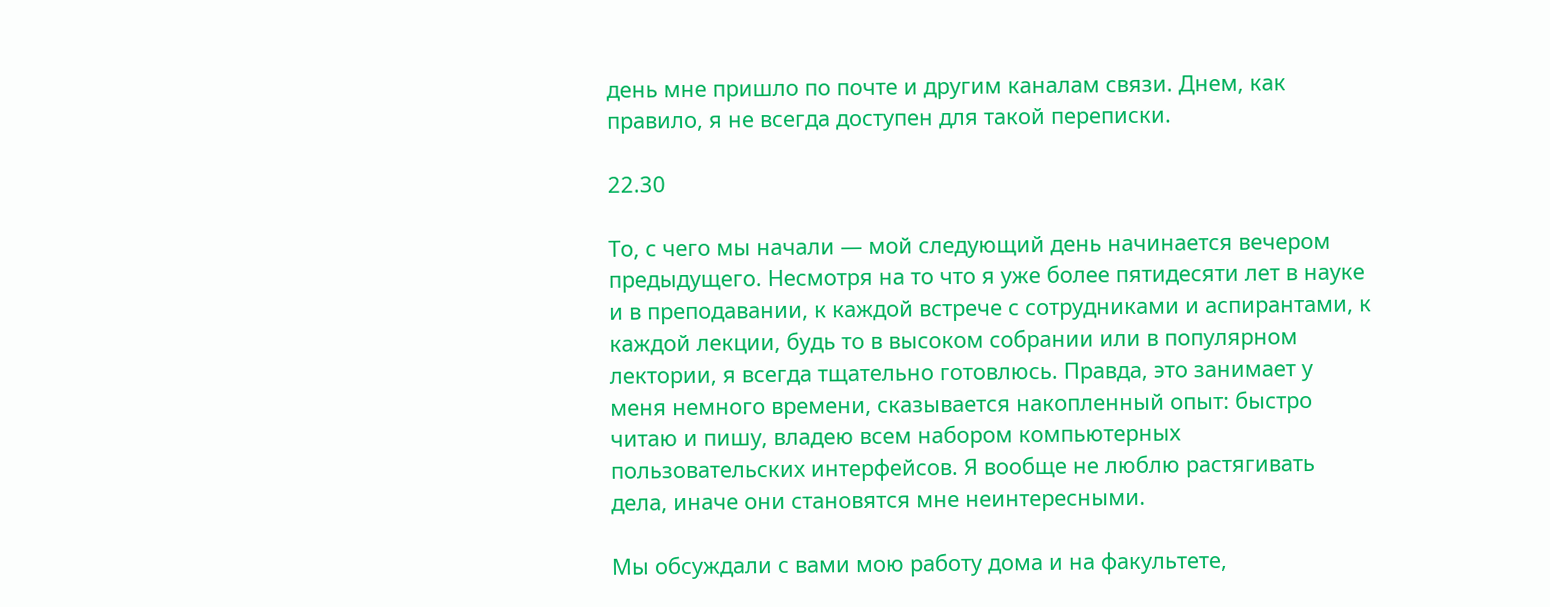день мне пришло по почте и другим каналам связи. Днем, как правило, я не всегда доступен для такой переписки.

22.30

То, с чего мы начали — мой следующий день начинается вечером предыдущего. Несмотря на то что я уже более пятидесяти лет в науке и в преподавании, к каждой встрече с сотрудниками и аспирантами, к каждой лекции, будь то в высоком собрании или в популярном лектории, я всегда тщательно готовлюсь. Правда, это занимает у меня немного времени, сказывается накопленный опыт: быстро читаю и пишу, владею всем набором компьютерных пользовательских интерфейсов. Я вообще не люблю растягивать дела, иначе они становятся мне неинтересными.

Мы обсуждали с вами мою работу дома и на факультете,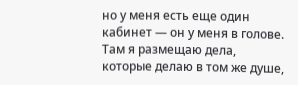но у меня есть еще один кабинет — он у меня в голове. Там я размещаю дела, которые делаю в том же душе,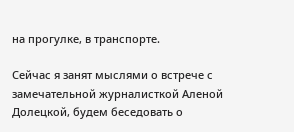на прогулке, в транспорте.

Сейчас я занят мыслями о встрече с замечательной журналисткой Аленой Долецкой, будем беседовать о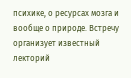психике, о ресурсах мозга и вообще о природе. Встречу организует известный лекторий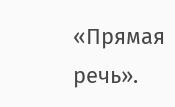«Прямая речь».